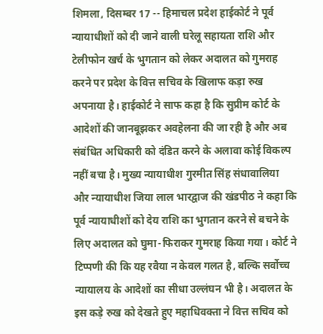शिमला, दिसम्बर 17 -- हिमाचल प्रदेश हाईकोर्ट ने पूर्व न्यायाधीशों को दी जाने वाली घरेलू सहायता राशि और टेलीफोन खर्च के भुगतान को लेकर अदालत को गुमराह करने पर प्रदेश के वित्त सचिव के खिलाफ कड़ा रुख अपनाया है। हाईकोर्ट ने साफ कहा है कि सुप्रीम कोर्ट के आदेशों की जानबूझकर अवहेलना की जा रही है और अब संबंधित अधिकारी को दंडित करने के अलावा कोई विकल्प नहीं बचा है। मुख्य न्यायाधीश गुरमीत सिंह संधावालिया और न्यायाधीश जिया लाल भारद्वाज की खंडपीठ ने कहा कि पूर्व न्यायाधीशों को देय राशि का भुगतान करने से बचने के लिए अदालत को घुमा-फिराकर गुमराह किया गया। कोर्ट ने टिप्पणी की कि यह रवैया न केवल गलत है, बल्कि सर्वोच्च न्यायालय के आदेशों का सीधा उल्लंघन भी है। अदालत के इस कड़े रुख को देखते हुए महाधिवक्ता ने वित्त सचिव को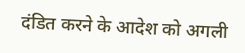दंडित करने के आदेश को अगली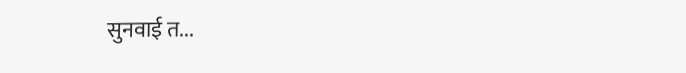सुनवाई त...